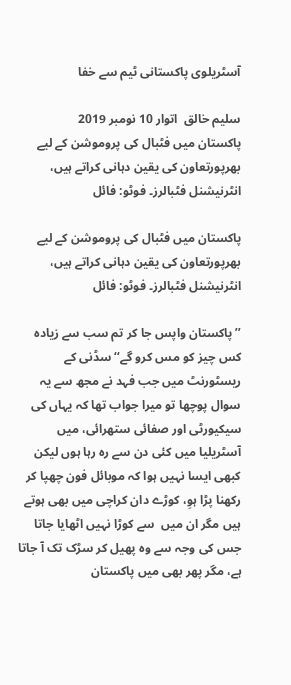آسٹریلوی پاکستانی ٹیم سے خفا

سلیم خالق  اتوار 10 نومبر 2019
پاکستان میں فٹبال کی پروموشن کے لیے بھرپورتعاون کی یقین دہانی کراتے ہیں، انٹرنیشنل فٹبالرز۔ فوٹو: فائل

پاکستان میں فٹبال کی پروموشن کے لیے بھرپورتعاون کی یقین دہانی کراتے ہیں، انٹرنیشنل فٹبالرز۔ فوٹو: فائل

’’پاکستان واپس جا کر تم سب سے زیادہ کس چیز کو مس کرو گے‘‘ سڈنی کے ریسٹورنٹ میں جب فہد نے مجھ سے یہ سوال پوچھا تو میرا جواب تھا کہ یہاں کی سیکیورٹی اور صفائی ستھرائی، میں آسٹریلیا میں کئی دن سے رہ رہا ہوں لیکن کبھی ایسا نہیں ہوا کہ موبائل فون چھپا کر رکھنا پڑا ہوِ، کوڑے دان کراچی میں بھی ہوتے ہیں مگر ان میں  سے کوڑا نہیں اٹھایا جاتا جس کی وجہ سے وہ پھیل کر سڑک تک آ جاتا ہے، مگر پھر بھی میں پاکستان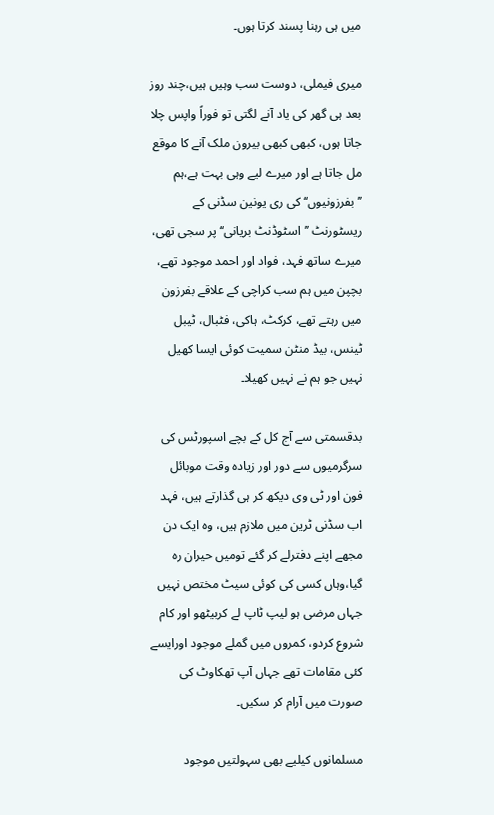میں ہی رہنا پسند کرتا ہوں۔

میری فیملی، دوست سب وہیں ہیں،چند روز بعد ہی گھر کی یاد آنے لگتی تو فوراً واپس چلا جاتا ہوں، کبھی کبھی بیرون ملک آنے کا موقع مل جاتا ہے اور میرے لیے وہی بہت ہے،ہم ’’بفرزونیوں‘‘ کی ری یونین سڈنی کے ریسٹورنٹ ’’اسٹوڈنٹ بریانی‘‘ پر سجی تھی، میرے ساتھ فہد، فواد اور احمد موجود تھے، بچپن میں ہم سب کراچی کے علاقے بفرزون میں رہتے تھے، کرکٹ، ہاکی، فٹبال، ٹیبل ٹینس، بیڈ منٹن سمیت کوئی ایسا کھیل نہیں جو ہم نے نہیں کھیلا۔

بدقسمتی سے آج کل کے بچے اسپورٹس کی سرگرمیوں سے دور اور زیادہ وقت موبائل فون اور ٹی وی دیکھ کر ہی گذارتے ہیں، فہد اب سڈنی ٹرین میں ملازم ہیں، وہ ایک دن مجھے اپنے دفترلے کر گئے تومیں حیران رہ گیا،وہاں کسی کی کوئی سیٹ مختص نہیں جہاں مرضی ہو لیپ ٹاپ لے کربیٹھو اور کام شروع کردو، کمروں میں گملے موجود اورایسے کئی مقامات تھے جہاں آپ تھکاوٹ کی صورت میں آرام کر سکیں۔

مسلمانوں کیلیے بھی سہولتیں موجود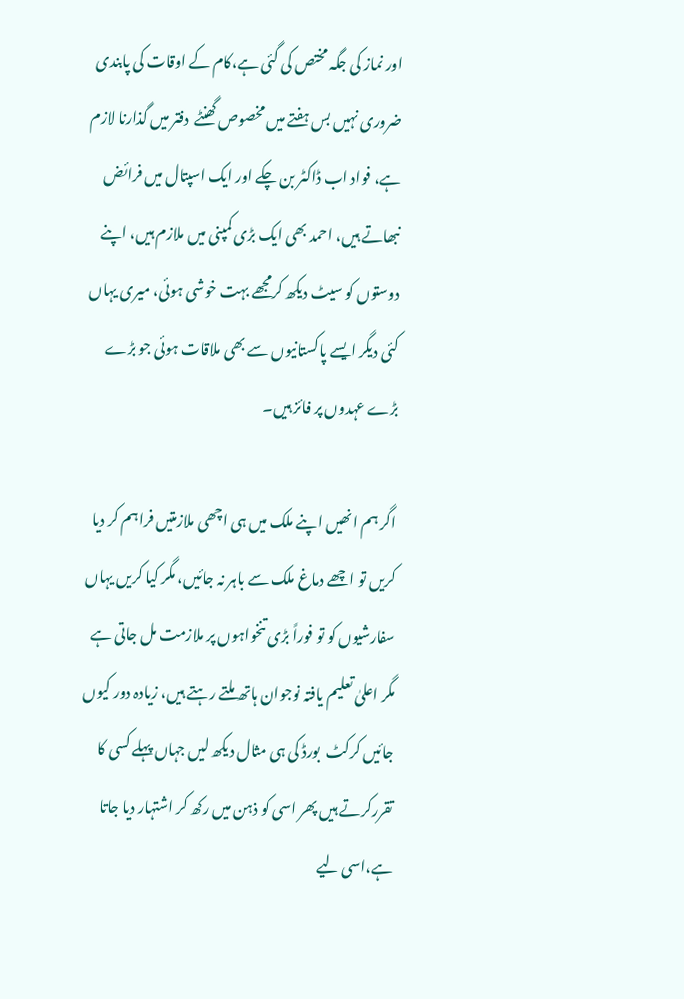اور نماز کی جگہ مختص کی گئی ہے،کام کے اوقات کی پابندی ضروری نہیں بس ہفتے میں مخصوص گھنٹے  دفتر میں گذارنا لازم ہے، فواد اب ڈاکٹر بن چکے اور ایک اسپتال میں فرائض نبھاتے ہیں، احمد بھی ایک بڑی کمپنی میں ملازم ہیں، اپنے  دوستوں کو سیٹ دیکھ کرمجھے بہت خوشی ہوئی، میری یہاں کئی دیگر ایسے پاکستانیوں سے بھی ملاقات ہوئی جو بڑے  بڑے عہدوں پر فائز ہیں۔

اگر ہم انھیں اپنے ملک میں ہی اچھی ملازمتیں فراہم کر دیا کریں تو اچھے دماغ ملک سے باہر نہ جائیں، مگر کیا کریں یہاں سفارشیوں کو تو فوراً بڑی تنخواہوں پر ملازمت مل جاتی ہے مگر اعلیٰ تعلیم یافتہ نوجوان ہاتھ ملتے رہتے ہیں، زیادہ دور کیوں جائیں کرکٹ  بورڈ کی ہی مثال دیکھ لیں جہاں پہلے کسی کا تقررکرتے ہیں پھر اسی کو ذہن میں رکھ کر اشتہار دیا جاتا ہے،اسی لیے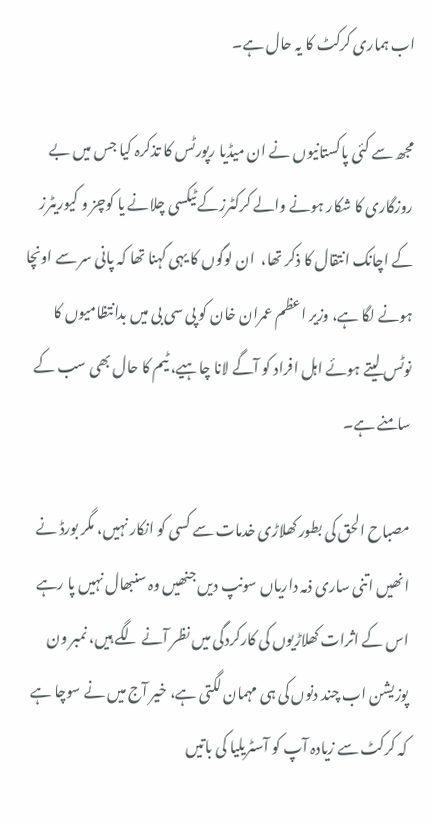اب ہماری کرکٹ کا یہ حال ہے۔

مجھ سے کئی پاکستانیوں نے ان میڈیا رپورٹس کا تذکرہ کیا جس میں بے روزگاری کا شکار ہونے والے کرکٹرزکے ٹیکسی چلانے یا کوچز و کیوریٹرز کے اچانک انتقال کا ذکر تھا،  ان لوگوں کا یہی کہنا تھا کہ پانی سر سے اونچا ہونے لگا ہے، وزیر اعظم عمران خان کو پی سی بی میں بدانتظامیوں کا نوٹس لیتے ہوئے اہل افراد کو آگے لانا چاہیے، ٹیم کا حال بھی سب کے سامنے ہے۔

مصباح الحق کی بطور کھلاڑی خدمات سے کسی کو انکار نہیں، مگر بورڈ نے انھیں اتنی ساری ذمہ داریاں سونپ دیں جنھیں وہ سنبھال نہیں پا رہے اس کے اثرات کھلاڑیوں کی کارکردگی میں نظر آنے لگے ہیں، نمبر ون پوزیشن اب چند دنوں کی ہی مہمان لگتی ہے، خیر آج میں نے سوچا ہے کہ کرکٹ سے زیادہ آپ کو آسٹریلیا کی باتیں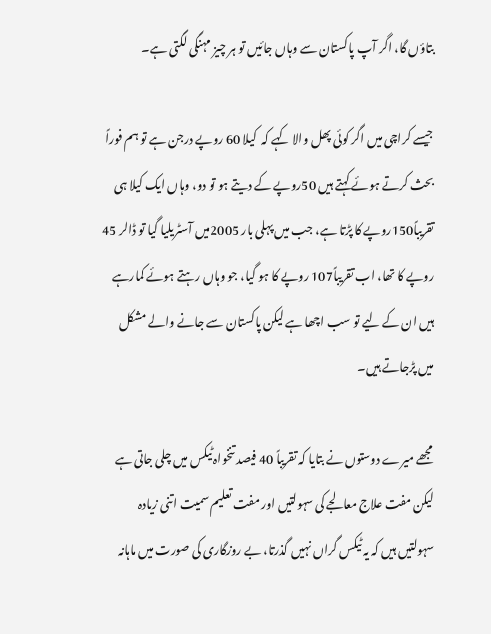بتاؤں گا، اگر آپ پاکستان سے وہاں جائیں تو ہر چیز مہنگی لگتی ہے۔

جیسے کراچی میں اگر کوئی پھل والا کہے کہ  کیلا 60 روپے درجن ہے تو ہم فوراً بحث کرتے ہوئے کہتے ہیں 50روپے کے دیتے ہو تو دو، وہاں ایک کیلا ہی تقریباً150روپے کا پڑتا ہے، جب میں پہلی بار 2005میں آسٹریلیا گیا تو ڈالر 45 روپے کا تھا، اب تقریباً107 روپے کا ہو گیا، جو وہاں رہتے ہوئے کمارہے ہیں ان کے لیے تو سب اچھا ہے لیکن پاکستان سے جانے والے مشکل میں پڑجاتے ہیں۔

مجھے میرے دوستوں نے بتایا کہ تقریباً 40 فیصد تنخواہ ٹیکس میں چلی جاتی ہے لیکن مفت علاج معالجے کی سہولتیں اور مفت تعلیم سمیت اتنی زیادہ سہولتیں ہیں کہ یہ ٹیکس گراں نہیں گذرتا، بے روزگاری کی صورت میں ماہانہ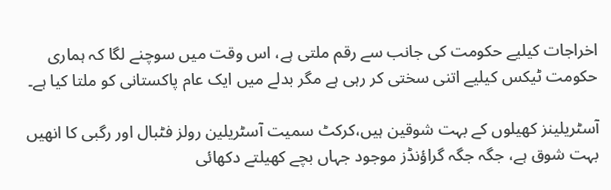اخراجات کیلیے حکومت کی جانب سے رقم ملتی ہے، اس وقت میں سوچنے لگا کہ ہماری حکومت ٹیکس کیلیے اتنی سختی کر رہی ہے مگر بدلے میں ایک عام پاکستانی کو ملتا کیا ہے۔

آسٹریلینز کھیلوں کے بہت شوقین ہیں،کرکٹ سمیت آسٹریلین رولز فٹبال اور رگبی کا انھیں بہت شوق ہے، جگہ جگہ گراؤنڈز موجود جہاں بچے کھیلتے دکھائی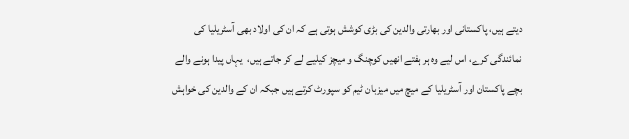دیتے ہیں، پاکستانی اور بھارتی والدین کی بڑی کوشش ہوتی ہے کہ ان کی اولاد بھی آسٹریلیا کی نمائندگی کرے، اس لیے وہ ہر ہفتے انھیں کوچنگ و میچز کیلیے لے کر جاتے ہیں،  یہاں پیدا ہونے والے بچے پاکستان اور آسٹریلیا کے میچ میں میزبان ٹیم کو سپورٹ کرتے ہیں جبکہ ان کے والدین کی خواہش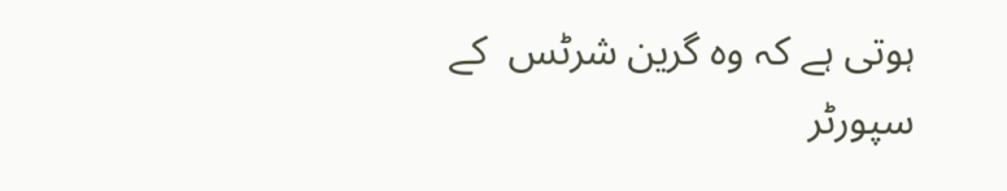ہوتی ہے کہ وہ گرین شرٹس  کے سپورٹر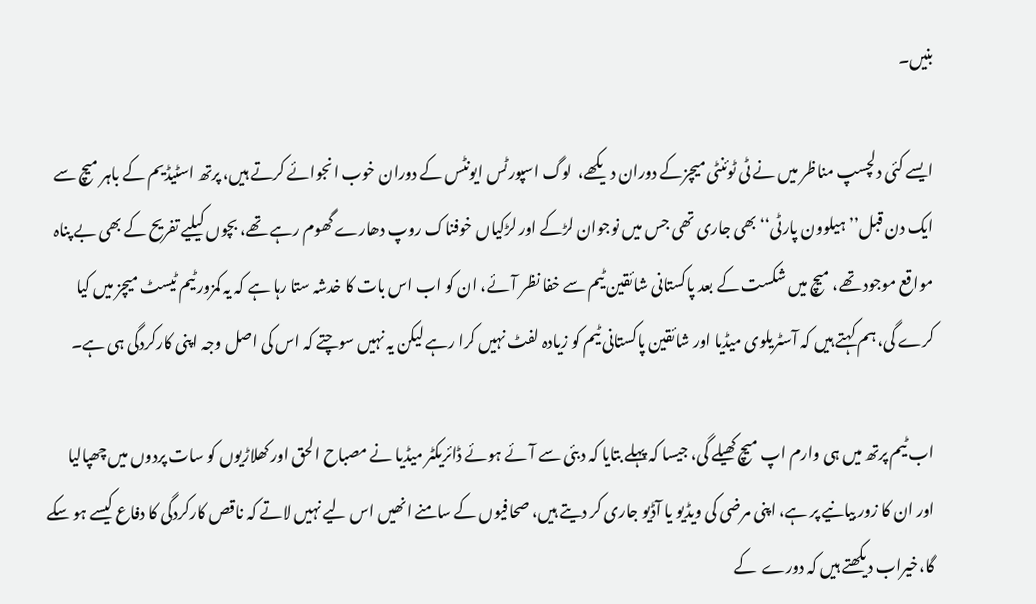بنیں۔

ایسے کئی دلچسپ مناظر میں نے ٹی ٹوئنٹی میچزکے دوران دیکھے،  لوگ اسپورٹس ایونٹس کے دوران خوب انجوائے کرتے ہیں، پرتھ اسٹیڈیم کے باہر میچ سے ایک دن قبل’’ہیلوون پارٹی‘‘ بھی جاری تھی جس میں نوجوان لڑکے اور لڑکیاں خوفناک روپ دھارے گھوم رہے تھے، بچوں کیلیے تفریح کے بھی بے پناہ مواقع موجود تھے، میچ میں شکست کے بعد پاکستانی شائقین ٹیم سے خفا نظر آئے، ان کو اب اس بات کا خدشہ ستا رہا ہے کہ یہ کمزور ٹیم ٹیسٹ میچز میں کیا کرے گی، ہم کہتے ہیں کہ آسٹریلوی میڈیا اور شائقین پاکستانی ٹیم کو زیادہ لفٹ نہیں کرا رہے لیکن یہ نہیں سوچتے کہ اس کی اصل وجہ اپنی کارکردگی ہی ہے۔

اب ٹیم پرتھ میں ہی وارم اپ میچ کھیلے گی، جیسا کہ پہلے بتایا کہ دبئی سے آئے ہوئے ڈائریکٹر میڈیا نے مصباح الحق اور کھلاڑیوں کو سات پردوں میں چھپالیا اور ان کا زور بیانیے پر ہے، اپنی مرضی کی ویڈیو یا آڈیو جاری کر دیتے ہیں، صحافیوں کے سامنے انھیں اس لیے نہیں لاتے کہ ناقص کارکردگی کا دفاع کیسے ہو سکے گا،خیراب دیکھتے ہیں کہ دورے  کے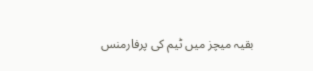بقیہ میچز میں ٹیم کی پرفارمنس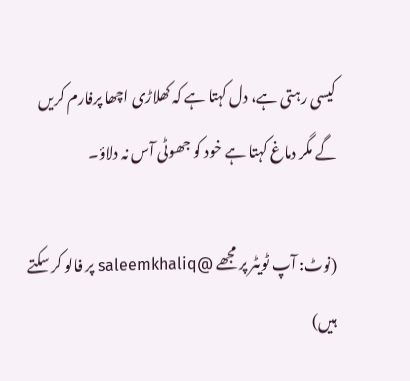کیسی رہتی ہے، دل کہتا ہے کہ کھلاڑی اچھا پرفارم کریں گے مگر دماغ کہتا ہے خود کو جھوٹی آس نہ دلاؤ۔

(نوٹ: آپ ٹویٹر پر مجھے @saleemkhaliq پر فالو کر سکتے ہیں)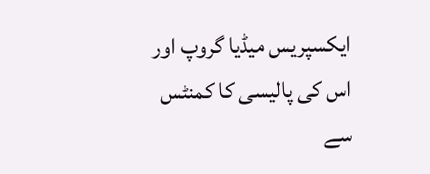ایکسپریس میڈیا گروپ اور اس کی پالیسی کا کمنٹس سے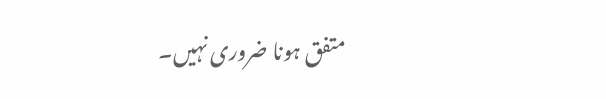متفق ہونا ضروری نہیں۔